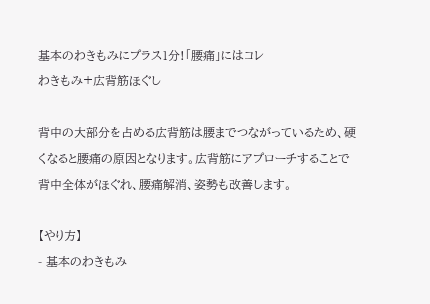基本のわきもみにプラス1分!「腰痛」にはコレ
わきもみ+広背筋ほぐし

背中の大部分を占める広背筋は腰までつながっているため、硬くなると腰痛の原因となります。広背筋にアプローチすることで背中全体がほぐれ、腰痛解消、姿勢も改善します。

【やり方】
- 基本のわきもみ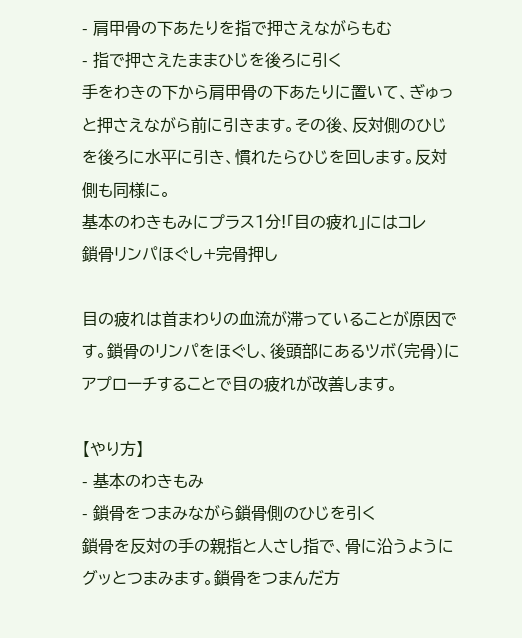- 肩甲骨の下あたりを指で押さえながらもむ
- 指で押さえたままひじを後ろに引く
手をわきの下から肩甲骨の下あたりに置いて、ぎゅっと押さえながら前に引きます。その後、反対側のひじを後ろに水平に引き、慣れたらひじを回します。反対側も同様に。
基本のわきもみにプラス1分!「目の疲れ」にはコレ
鎖骨リンパほぐし+完骨押し

目の疲れは首まわりの血流が滞っていることが原因です。鎖骨のリンパをほぐし、後頭部にあるツボ(完骨)にアプローチすることで目の疲れが改善します。

【やり方】
- 基本のわきもみ
- 鎖骨をつまみながら鎖骨側のひじを引く
鎖骨を反対の手の親指と人さし指で、骨に沿うようにグッとつまみます。鎖骨をつまんだ方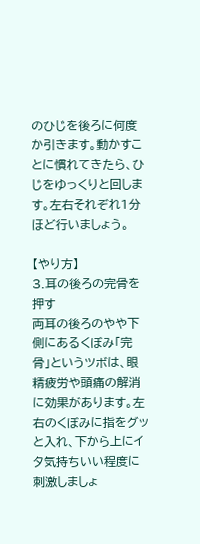のひじを後ろに何度か引きます。動かすことに慣れてきたら、ひじをゆっくりと回します。左右それぞれ1分ほど行いましょう。

【やり方】
3.耳の後ろの完骨を押す
両耳の後ろのやや下側にあるくぼみ「完骨」というツボは、眼精疲労や頭痛の解消に効果があります。左右のくぼみに指をグッと入れ、下から上にイタ気持ちいい程度に刺激しましょ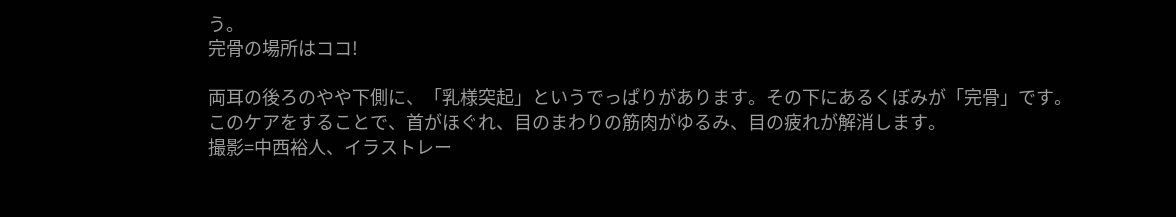う。
完骨の場所はココ!

両耳の後ろのやや下側に、「乳様突起」というでっぱりがあります。その下にあるくぼみが「完骨」です。
このケアをすることで、首がほぐれ、目のまわりの筋肉がゆるみ、目の疲れが解消します。
撮影=中西裕人、イラストレー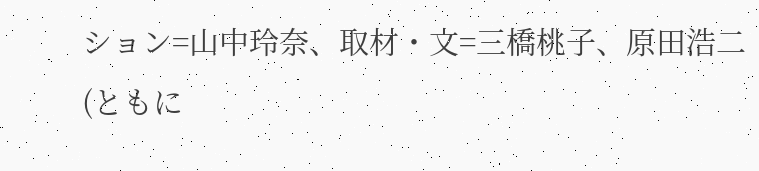ション=山中玲奈、取材・文=三橋桃子、原田浩二(ともに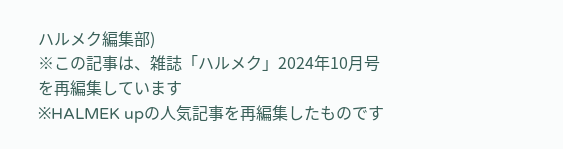ハルメク編集部)
※この記事は、雑誌「ハルメク」2024年10月号を再編集しています
※HALMEK upの人気記事を再編集したものです